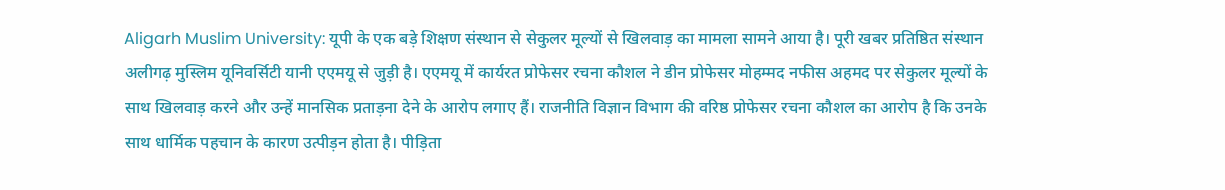Aligarh Muslim University: यूपी के एक बड़े शिक्षण संस्थान से सेकुलर मूल्यों से खिलवाड़ का मामला सामने आया है। पूरी खबर प्रतिष्ठित संस्थान अलीगढ़ मुस्लिम यूनिवर्सिटी यानी एएमयू से जुड़ी है। एएमयू में कार्यरत प्रोफेसर रचना कौशल ने डीन प्रोफेसर मोहम्मद नफीस अहमद पर सेकुलर मूल्यों के साथ खिलवाड़ करने और उन्हें मानसिक प्रताड़ना देने के आरोप लगाए हैं। राजनीति विज्ञान विभाग की वरिष्ठ प्रोफेसर रचना कौशल का आरोप है कि उनके साथ धार्मिक पहचान के कारण उत्पीड़न होता है। पीड़िता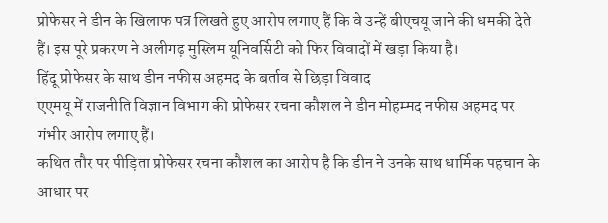प्रोफेसर ने डीन के खिलाफ पत्र लिखते हुए आरोप लगाए हैं कि वे उन्हें बीएचयू जाने की धमकी देते हैं। इस पूरे प्रकरण ने अलीगढ़ मुस्लिम यूनिवर्सिटी को फिर विवादों में खड़ा किया है।
हिंदू प्रोफेसर के साथ डीन नफीस अहमद के बर्ताव से छिड़ा विवाद
एएमयू में राजनीति विज्ञान विभाग की प्रोफेसर रचना कौशल ने डीन मोहम्मद नफीस अहमद पर गंभीर आरोप लगाए हैं।
कथित तौर पर पीड़िता प्रोफेसर रचना कौशल का आरोप है कि डीन ने उनके साथ धार्मिक पहचान के आधार पर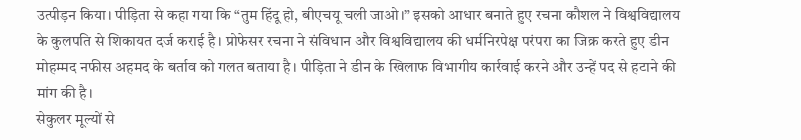उत्पीड़न किया। पीड़िता से कहा गया कि “तुम हिंदू हो, बीएचयू चली जाओ।” इसको आधार बनाते हुए रचना कौशल ने विश्वविद्यालय के कुलपति से शिकायत दर्ज कराई है। प्रोफेसर रचना ने संविधान और विश्वविद्यालय की धर्मनिरपेक्ष परंपरा का जिक्र करते हुए डीन मोहम्मद नफीस अहमद के बर्ताव को गलत बताया है। पीड़िता ने डीन के खिलाफ विभागीय कार्रवाई करने और उन्हें पद से हटाने की मांग की है।
सेकुलर मूल्यों से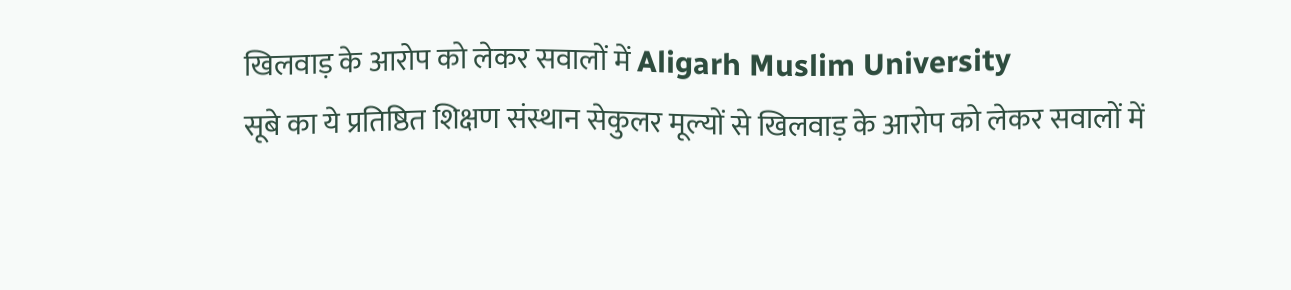खिलवाड़ के आरोप को लेकर सवालों में Aligarh Muslim University
सूबे का ये प्रतिष्ठित शिक्षण संस्थान सेकुलर मूल्यों से खिलवाड़ के आरोप को लेकर सवालों में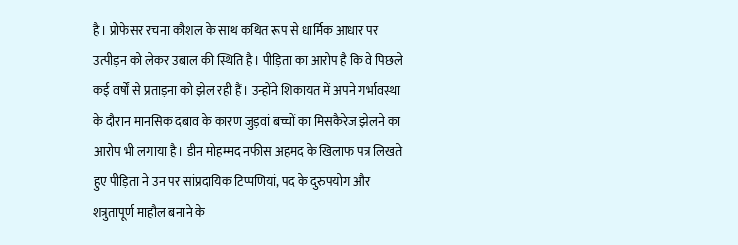है। प्रोफेसर रचना कौशल के साथ कथित रूप से धार्मिक आधार पर उत्पीड़न को लेकर उबाल की स्थिति है। पीड़िता का आरोप है कि वे पिछले कई वर्षों से प्रताड़ना को झेल रही हैं। उन्होंने शिकायत में अपने गर्भावस्था के दौरान मानसिक दबाव के कारण जुड़वां बच्चों का मिसकैरेज झेलने का आरोप भी लगाया है। डीन मोहम्मद नफीस अहमद के खिलाफ पत्र लिखते हुए पीड़िता ने उन पर सांप्रदायिक टिप्पणियां, पद के दुरुपयोग और शत्रुतापूर्ण माहौल बनाने के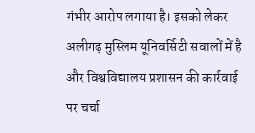गंभीर आरोप लगाया है। इसको लेकर अलीगढ़ मुस्लिम यूनिवर्सिटी सवालों में है और विश्वविद्यालय प्रशासन की कार्रवाई पर चर्चा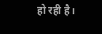हो रही है।